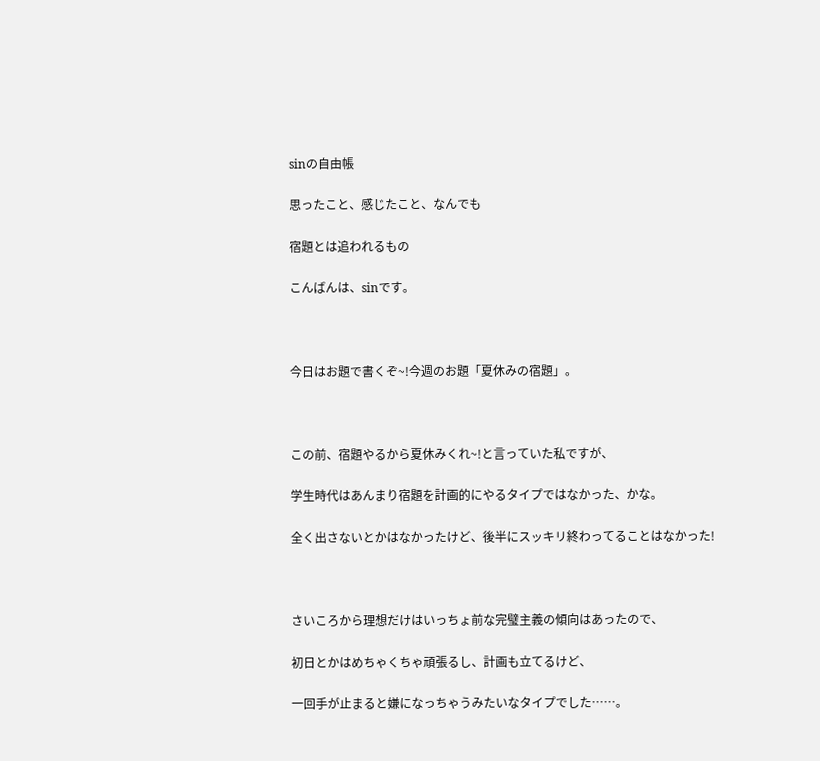sinの自由帳

思ったこと、感じたこと、なんでも

宿題とは追われるもの

こんばんは、sinです。



今日はお題で書くぞ~!今週のお題「夏休みの宿題」。



この前、宿題やるから夏休みくれ~!と言っていた私ですが、

学生時代はあんまり宿題を計画的にやるタイプではなかった、かな。

全く出さないとかはなかったけど、後半にスッキリ終わってることはなかった!



さいころから理想だけはいっちょ前な完璧主義の傾向はあったので、

初日とかはめちゃくちゃ頑張るし、計画も立てるけど、

一回手が止まると嫌になっちゃうみたいなタイプでした……。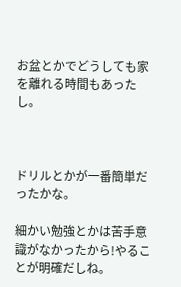お盆とかでどうしても家を離れる時間もあったし。



ドリルとかが一番簡単だったかな。

細かい勉強とかは苦手意識がなかったから!やることが明確だしね。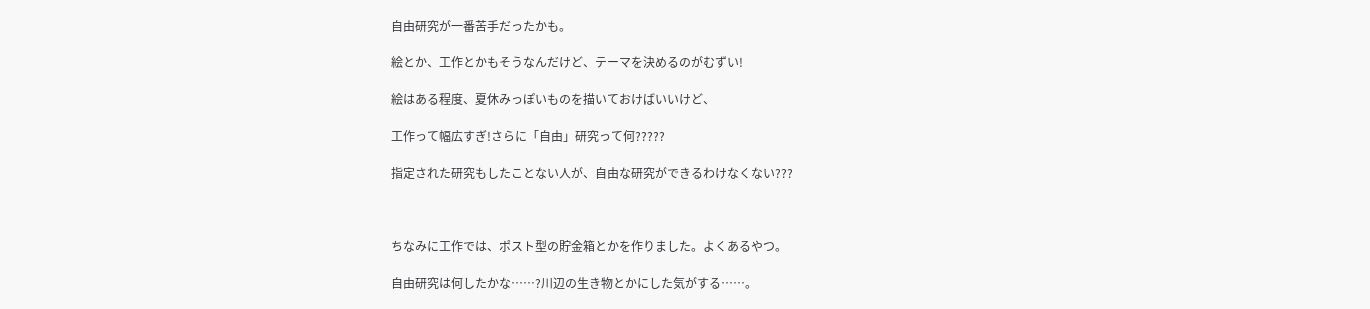自由研究が一番苦手だったかも。

絵とか、工作とかもそうなんだけど、テーマを決めるのがむずい!

絵はある程度、夏休みっぽいものを描いておけばいいけど、

工作って幅広すぎ!さらに「自由」研究って何?????

指定された研究もしたことない人が、自由な研究ができるわけなくない???



ちなみに工作では、ポスト型の貯金箱とかを作りました。よくあるやつ。

自由研究は何したかな……?川辺の生き物とかにした気がする……。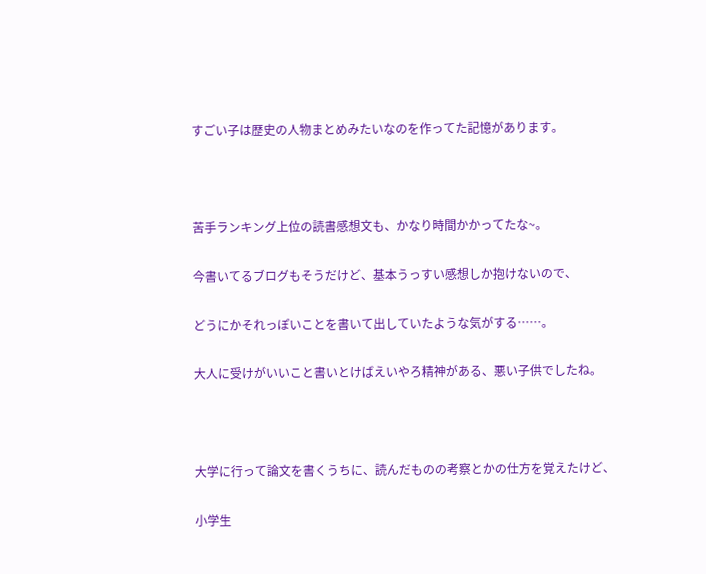すごい子は歴史の人物まとめみたいなのを作ってた記憶があります。



苦手ランキング上位の読書感想文も、かなり時間かかってたな~。

今書いてるブログもそうだけど、基本うっすい感想しか抱けないので、

どうにかそれっぽいことを書いて出していたような気がする……。

大人に受けがいいこと書いとけばえいやろ精神がある、悪い子供でしたね。



大学に行って論文を書くうちに、読んだものの考察とかの仕方を覚えたけど、

小学生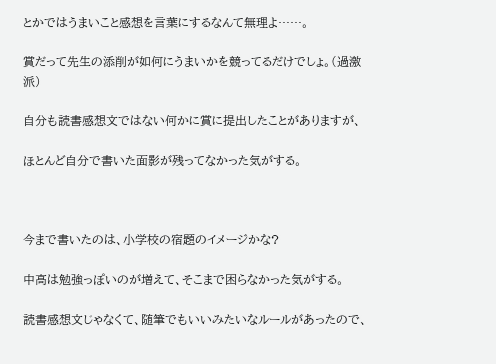とかではうまいこと感想を言葉にするなんて無理よ……。

賞だって先生の添削が如何にうまいかを競ってるだけでしょ。(過激派)

自分も読書感想文ではない何かに賞に提出したことがありますが、

ほとんど自分で書いた面影が残ってなかった気がする。



今まで書いたのは、小学校の宿題のイメージかな?

中高は勉強っぽいのが増えて、そこまで困らなかった気がする。

読書感想文じゃなくて、随筆でもいいみたいなルールがあったので、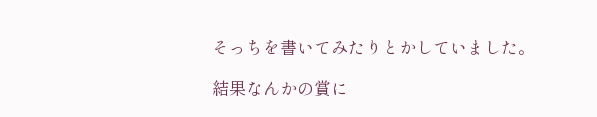そっちを書いてみたりとかしていました。

結果なんかの賞に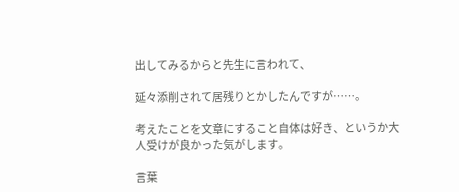出してみるからと先生に言われて、

延々添削されて居残りとかしたんですが……。

考えたことを文章にすること自体は好き、というか大人受けが良かった気がします。

言葉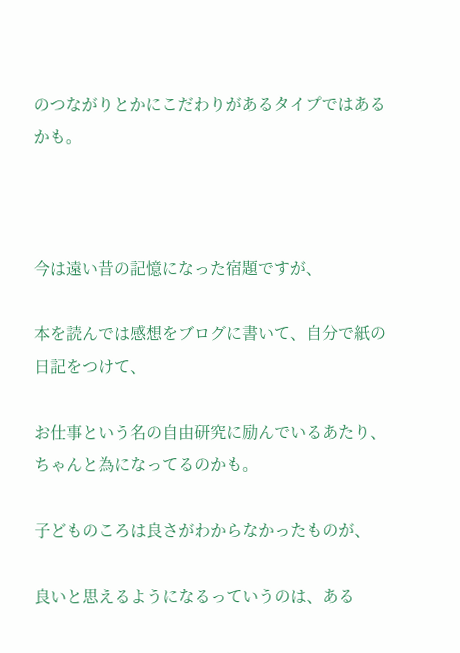のつながりとかにこだわりがあるタイプではあるかも。



今は遠い昔の記憶になった宿題ですが、

本を読んでは感想をブログに書いて、自分で紙の日記をつけて、

お仕事という名の自由研究に励んでいるあたり、ちゃんと為になってるのかも。

子どものころは良さがわからなかったものが、

良いと思えるようになるっていうのは、ある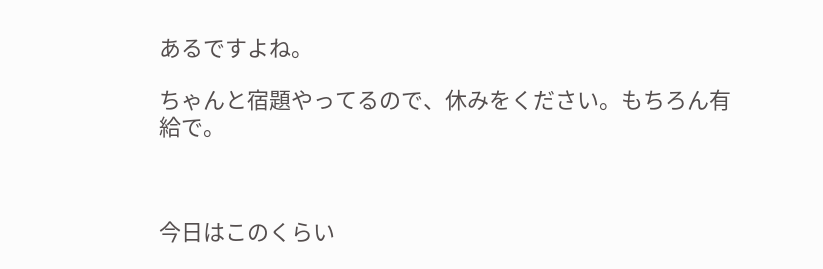あるですよね。

ちゃんと宿題やってるので、休みをください。もちろん有給で。



今日はこのくらい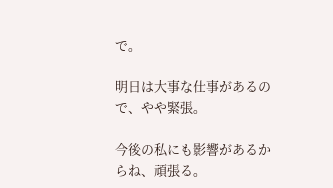で。

明日は大事な仕事があるので、やや緊張。

今後の私にも影響があるからね、頑張る。